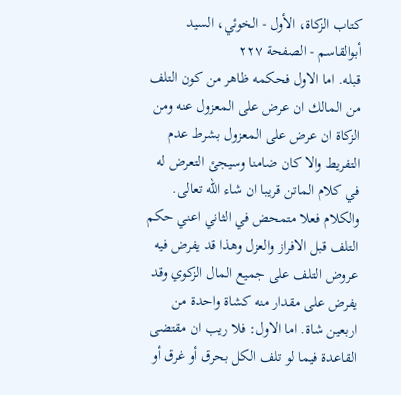كتاب الزكاة، الأول - الخوئي، السيد أبوالقاسم - الصفحة ٢٢٧
قبله. اما الاول فحكمه ظاهر من كون التلف من المالك ان عرض على المعزول عنه ومن الزكاة ان عرض على المعزول بشرط عدم التفريط والا كان ضامنا وسيجئ التعرض له في كلام الماتن قريبا ان شاء الله تعالى. والكلام فعلا متمحض في الثاني اعني حكم التلف قبل الافراز والعزل وهذا قد يفرض فيه عروض التلف على جميع المال الزكوي وقد يفرض على مقدار منه كشاة واحدة من اربعين شاة. اما الاول: فلا ريب ان مقتضى القاعدة فيما لو تلف الكل بحرق أو غرق أو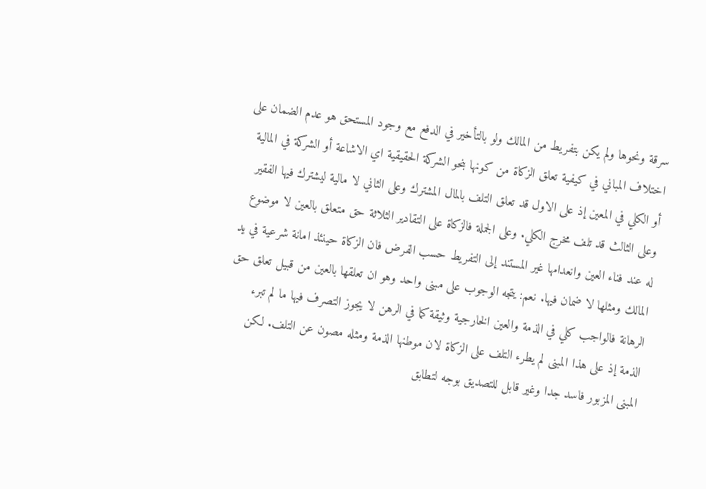سرقة ونحوها ولم يكن بتفريط من المالك ولو بالتأخير في الدفع مع وجود المستحق هو عدم الضمان على اختلاف المباني في كيفية تعلق الزكاة من كونها بنحو الشركة الحقيقية اي الاشاعة أو الشركة في المالية أو الكلي في المعين إذ على الاول قد تعلق التلف بالمال المشترك وعلى الثاني لا مالية ليشترك فيها الفقير وعلى الثالث قد تلف مخرج الكلي. وعلى الجملة فالزكاة على التقادير الثلاثة حق متعلق بالعين لا موضوع له عند فناء العين وانعدامها غير المستند إلى التفريط حسب الفرض فان الزكاة حينئذ امانة شرعية في يد المالك ومثلها لا ضمان فيها. نعم: يتجه الوجوب على مبنى واحد وهو ان تعلقها بالعين من قبيل تعلق حق الرهانة فالواجب كلي في الذمة والعين الخارجية وثيقة كما في الرهن لا يجوز التصرف فيها ما لم تبرء الذمة إذ على هذا المبنى لم يطرء التلف على الزكاة لان موطنها الذمة ومثله مصون عن التلف. لكن المبنى المزبور فاسد جدا وغير قابل للتصديق بوجه لتطابق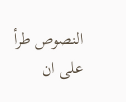النصوص طرأ على ان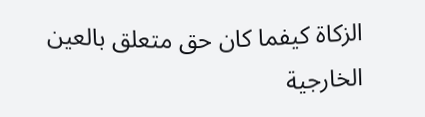الزكاة كيفما كان حق متعلق بالعين الخارجية